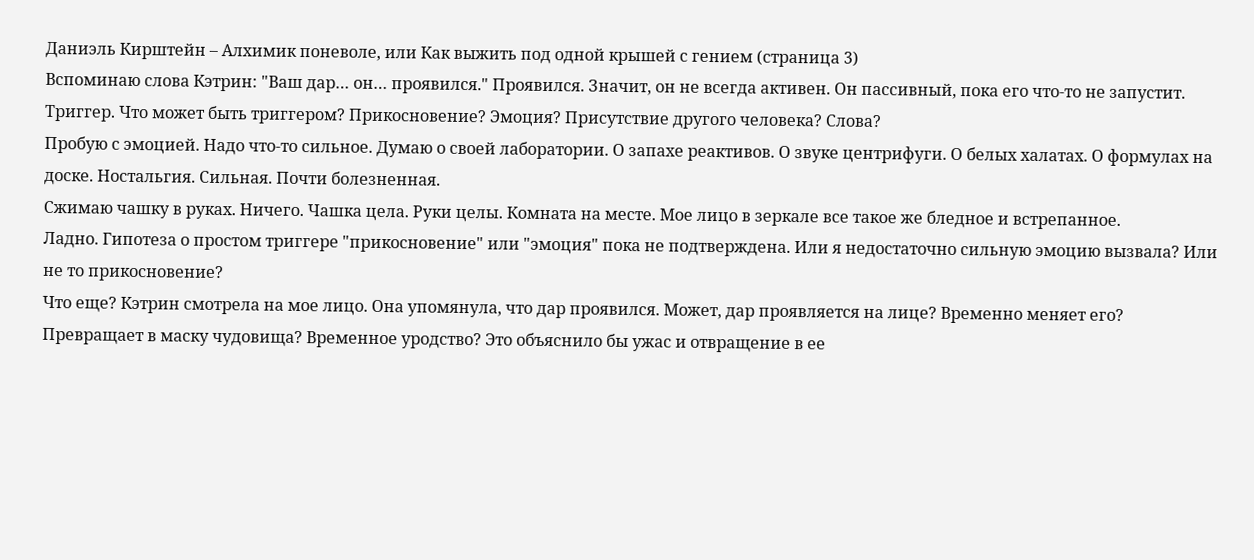Даниэль Кирштейн – Алхимик поневоле, или Как выжить под одной крышей с гением (страница 3)
Вспоминаю слова Кэтрин: "Ваш дар… он… проявился." Проявился. Значит, он не всегда активен. Он пассивный, пока его что-то не запустит. Триггер. Что может быть триггером? Прикосновение? Эмоция? Присутствие другого человека? Слова?
Пробую с эмоцией. Надо что-то сильное. Думаю о своей лаборатории. О запахе реактивов. О звуке центрифуги. О белых халатах. О формулах на доске. Ностальгия. Сильная. Почти болезненная.
Сжимаю чашку в руках. Ничего. Чашка цела. Руки целы. Комната на месте. Мое лицо в зеркале все такое же бледное и встрепанное.
Ладно. Гипотеза о простом триггере "прикосновение" или "эмоция" пока не подтверждена. Или я недостаточно сильную эмоцию вызвала? Или не то прикосновение?
Что еще? Кэтрин смотрела на мое лицо. Она упомянула, что дар проявился. Может, дар проявляется на лице? Временно меняет его? Превращает в маску чудовища? Временное уродство? Это объяснило бы ужас и отвращение в ее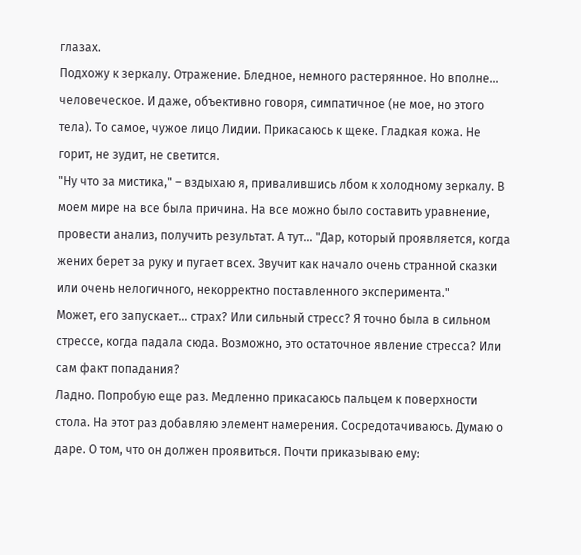глазах.
Подхожу к зеркалу. Отражение. Бледное, немного растерянное. Но вполне… человеческое. И даже, объективно говоря, симпатичное (не мое, но этого тела). То самое, чужое лицо Лидии. Прикасаюсь к щеке. Гладкая кожа. Не горит, не зудит, не светится.
"Ну что за мистика," – вздыхаю я, привалившись лбом к холодному зеркалу. В моем мире на все была причина. На все можно было составить уравнение, провести анализ, получить результат. А тут… "Дар, который проявляется, когда жених берет за руку и пугает всех. Звучит как начало очень странной сказки или очень нелогичного, некорректно поставленного эксперимента."
Может, его запускает… страх? Или сильный стресс? Я точно была в сильном стрессе, когда падала сюда. Возможно, это остаточное явление стресса? Или сам факт попадания?
Ладно. Попробую еще раз. Медленно прикасаюсь пальцем к поверхности стола. На этот раз добавляю элемент намерения. Сосредотачиваюсь. Думаю о даре. О том, что он должен проявиться. Почти приказываю ему: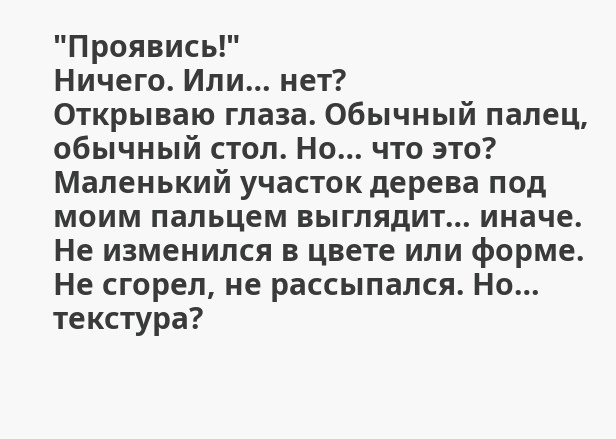"Проявись!"
Ничего. Или… нет?
Открываю глаза. Обычный палец, обычный стол. Но… что это?
Маленький участок дерева под моим пальцем выглядит… иначе. Не изменился в цвете или форме. Не сгорел, не рассыпался. Но… текстура?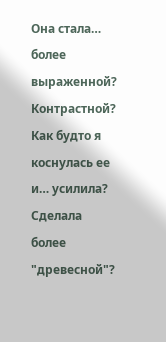Она стала… более выраженной? Контрастной? Как будто я коснулась ее и… усилила? Сделала более "древесной"?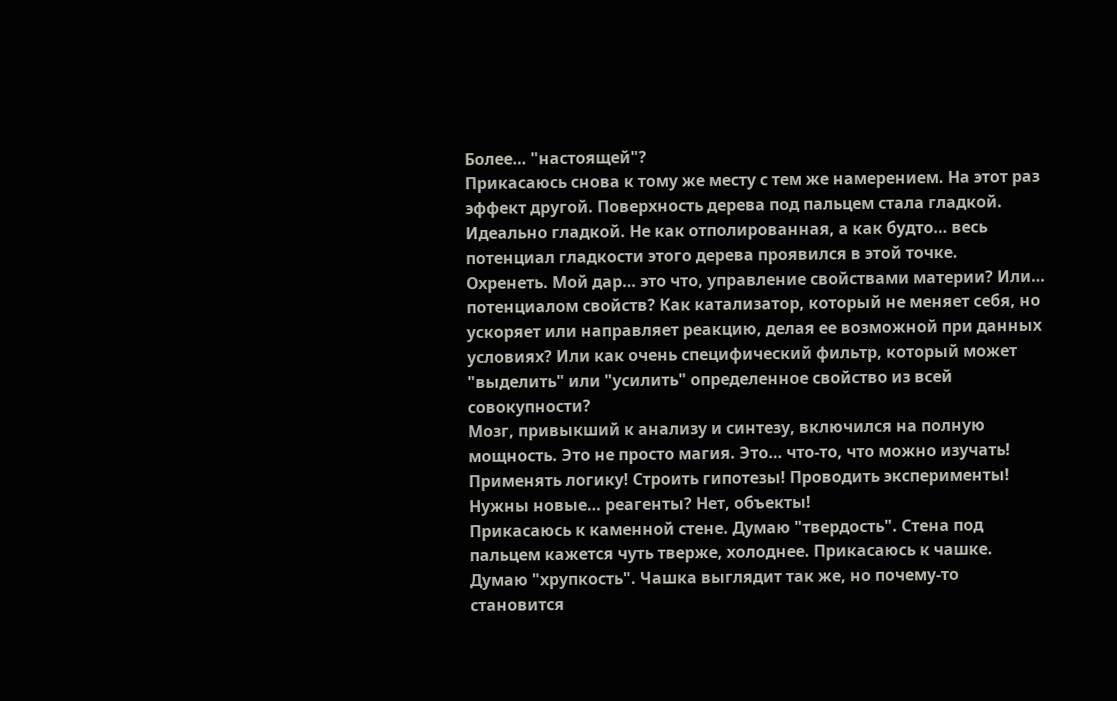Более… "настоящей"?
Прикасаюсь снова к тому же месту с тем же намерением. На этот раз эффект другой. Поверхность дерева под пальцем стала гладкой. Идеально гладкой. Не как отполированная, а как будто… весь потенциал гладкости этого дерева проявился в этой точке.
Охренеть. Мой дар… это что, управление свойствами материи? Или… потенциалом свойств? Как катализатор, который не меняет себя, но ускоряет или направляет реакцию, делая ее возможной при данных условиях? Или как очень специфический фильтр, который может "выделить" или "усилить" определенное свойство из всей совокупности?
Мозг, привыкший к анализу и синтезу, включился на полную мощность. Это не просто магия. Это… что-то, что можно изучать! Применять логику! Строить гипотезы! Проводить эксперименты! Нужны новые… реагенты? Нет, объекты!
Прикасаюсь к каменной стене. Думаю "твердость". Стена под пальцем кажется чуть тверже, холоднее. Прикасаюсь к чашке. Думаю "хрупкость". Чашка выглядит так же, но почему-то становится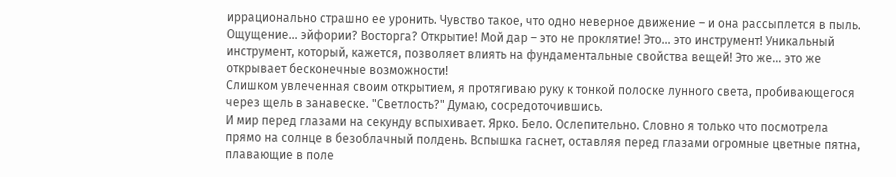иррационально страшно ее уронить. Чувство такое, что одно неверное движение – и она рассыплется в пыль.
Ощущение… эйфории? Восторга? Открытие! Мой дар – это не проклятие! Это… это инструмент! Уникальный инструмент, который, кажется, позволяет влиять на фундаментальные свойства вещей! Это же… это же открывает бесконечные возможности!
Слишком увлеченная своим открытием, я протягиваю руку к тонкой полоске лунного света, пробивающегося через щель в занавеске. "Светлость?" Думаю, сосредоточившись.
И мир перед глазами на секунду вспыхивает. Ярко. Бело. Ослепительно. Словно я только что посмотрела прямо на солнце в безоблачный полдень. Вспышка гаснет, оставляя перед глазами огромные цветные пятна, плавающие в поле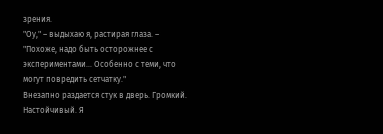зрения.
"Оу," – выдыхаю я, растирая глаза. – "Похоже, надо быть осторожнее с экспериментами… Особенно с теми, что могут повредить сетчатку."
Внезапно раздается стук в дверь. Громкий. Настойчивый. Я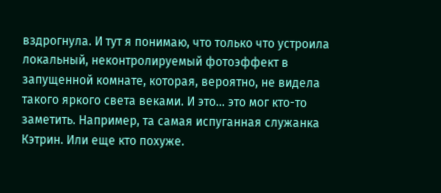вздрогнула. И тут я понимаю, что только что устроила локальный, неконтролируемый фотоэффект в запущенной комнате, которая, вероятно, не видела такого яркого света веками. И это… это мог кто-то заметить. Например, та самая испуганная служанка Кэтрин. Или еще кто похуже.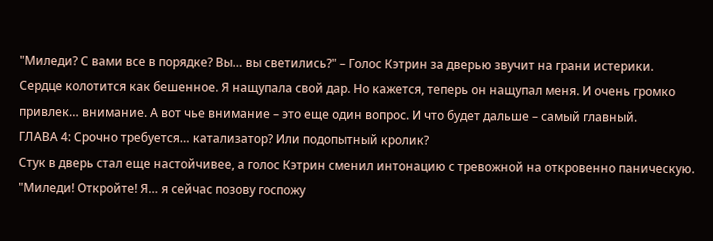"Миледи? С вами все в порядке? Вы… вы светились?" – Голос Кэтрин за дверью звучит на грани истерики.
Сердце колотится как бешенное. Я нащупала свой дар. Но кажется, теперь он нащупал меня. И очень громко привлек… внимание. А вот чье внимание – это еще один вопрос. И что будет дальше – самый главный.
ГЛАВА 4: Срочно требуется… катализатор? Или подопытный кролик?
Стук в дверь стал еще настойчивее, а голос Кэтрин сменил интонацию с тревожной на откровенно паническую. "Миледи! Откройте! Я… я сейчас позову госпожу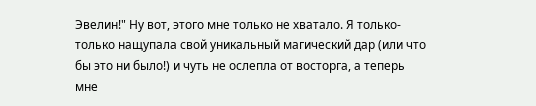Эвелин!" Ну вот, этого мне только не хватало. Я только-только нащупала свой уникальный магический дар (или что бы это ни было!) и чуть не ослепла от восторга, а теперь мне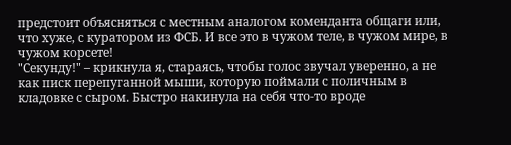предстоит объясняться с местным аналогом коменданта общаги или, что хуже, с куратором из ФСБ. И все это в чужом теле, в чужом мире, в чужом корсете!
"Секунду!" – крикнула я, стараясь, чтобы голос звучал уверенно, а не как писк перепуганной мыши, которую поймали с поличным в кладовке с сыром. Быстро накинула на себя что-то вроде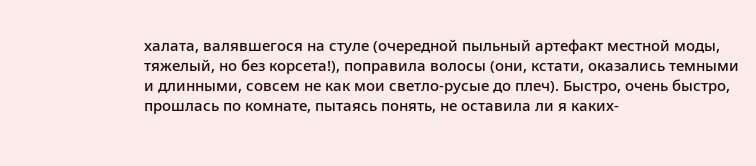халата, валявшегося на стуле (очередной пыльный артефакт местной моды, тяжелый, но без корсета!), поправила волосы (они, кстати, оказались темными и длинными, совсем не как мои светло-русые до плеч). Быстро, очень быстро, прошлась по комнате, пытаясь понять, не оставила ли я каких-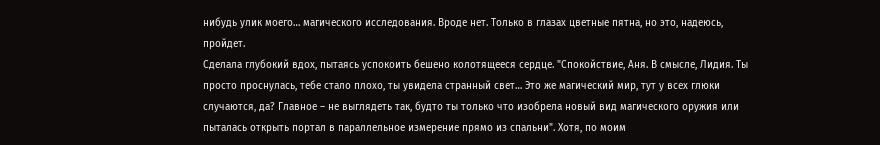нибудь улик моего… магического исследования. Вроде нет. Только в глазах цветные пятна, но это, надеюсь, пройдет.
Сделала глубокий вдох, пытаясь успокоить бешено колотящееся сердце. "Спокойствие, Аня. В смысле, Лидия. Ты просто проснулась, тебе стало плохо, ты увидела странный свет… Это же магический мир, тут у всех глюки случаются, да? Главное – не выглядеть так, будто ты только что изобрела новый вид магического оружия или пыталась открыть портал в параллельное измерение прямо из спальни". Хотя, по моим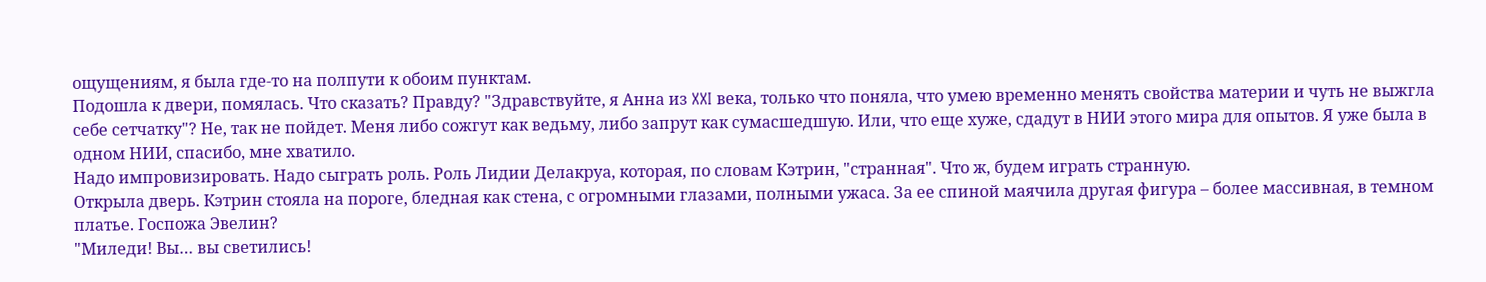ощущениям, я была где-то на полпути к обоим пунктам.
Подошла к двери, помялась. Что сказать? Правду? "Здравствуйте, я Анна из XXI века, только что поняла, что умею временно менять свойства материи и чуть не выжгла себе сетчатку"? Не, так не пойдет. Меня либо сожгут как ведьму, либо запрут как сумасшедшую. Или, что еще хуже, сдадут в НИИ этого мира для опытов. Я уже была в одном НИИ, спасибо, мне хватило.
Надо импровизировать. Надо сыграть роль. Роль Лидии Делакруа, которая, по словам Кэтрин, "странная". Что ж, будем играть странную.
Открыла дверь. Кэтрин стояла на пороге, бледная как стена, с огромными глазами, полными ужаса. За ее спиной маячила другая фигура – более массивная, в темном платье. Госпожа Эвелин?
"Миледи! Вы… вы светились!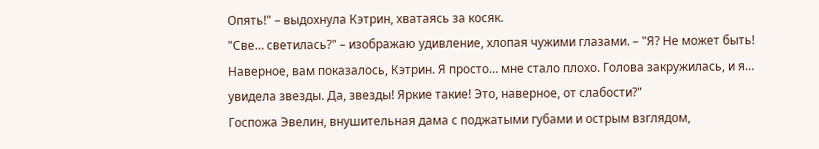Опять!" – выдохнула Кэтрин, хватаясь за косяк.
"Све… светилась?" – изображаю удивление, хлопая чужими глазами. – "Я? Не может быть! Наверное, вам показалось, Кэтрин. Я просто… мне стало плохо. Голова закружилась, и я… увидела звезды. Да, звезды! Яркие такие! Это, наверное, от слабости?"
Госпожа Эвелин, внушительная дама с поджатыми губами и острым взглядом,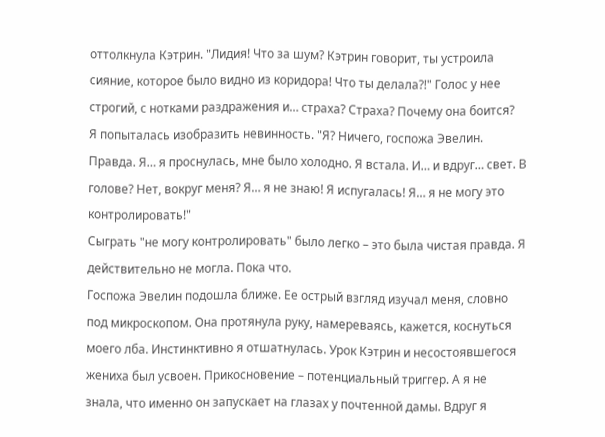оттолкнула Кэтрин. "Лидия! Что за шум? Кэтрин говорит, ты устроила сияние, которое было видно из коридора! Что ты делала?!" Голос у нее строгий, с нотками раздражения и… страха? Страха? Почему она боится?
Я попыталась изобразить невинность. "Я? Ничего, госпожа Эвелин. Правда. Я… я проснулась, мне было холодно. Я встала. И… и вдруг… свет. В голове? Нет, вокруг меня? Я… я не знаю! Я испугалась! Я… я не могу это контролировать!"
Сыграть "не могу контролировать" было легко – это была чистая правда. Я действительно не могла. Пока что.
Госпожа Эвелин подошла ближе. Ее острый взгляд изучал меня, словно под микроскопом. Она протянула руку, намереваясь, кажется, коснуться моего лба. Инстинктивно я отшатнулась. Урок Кэтрин и несостоявшегося жениха был усвоен. Прикосновение – потенциальный триггер. А я не знала, что именно он запускает на глазах у почтенной дамы. Вдруг я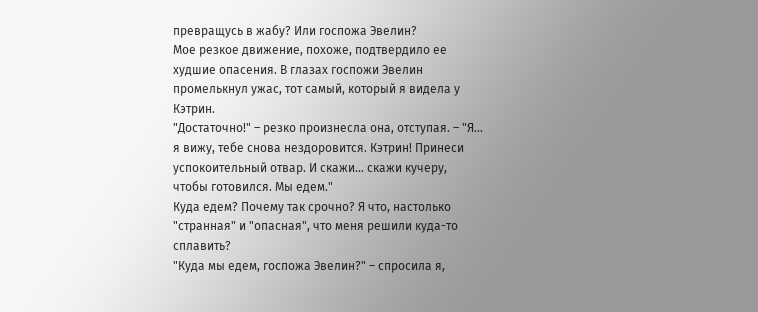превращусь в жабу? Или госпожа Эвелин?
Мое резкое движение, похоже, подтвердило ее худшие опасения. В глазах госпожи Эвелин промелькнул ужас, тот самый, который я видела у Кэтрин.
"Достаточно!" – резко произнесла она, отступая. – "Я… я вижу, тебе снова нездоровится. Кэтрин! Принеси успокоительный отвар. И скажи… скажи кучеру, чтобы готовился. Мы едем."
Куда едем? Почему так срочно? Я что, настолько "странная" и "опасная", что меня решили куда-то сплавить?
"Куда мы едем, госпожа Эвелин?" – спросила я,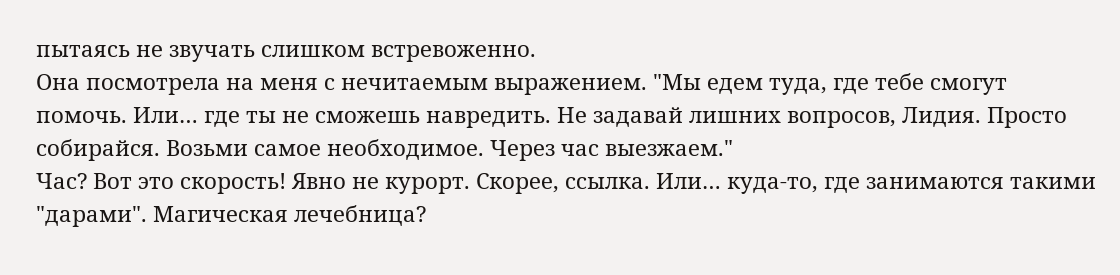пытаясь не звучать слишком встревоженно.
Она посмотрела на меня с нечитаемым выражением. "Мы едем туда, где тебе смогут помочь. Или… где ты не сможешь навредить. Не задавай лишних вопросов, Лидия. Просто собирайся. Возьми самое необходимое. Через час выезжаем."
Час? Вот это скорость! Явно не курорт. Скорее, ссылка. Или… куда-то, где занимаются такими "дарами". Магическая лечебница?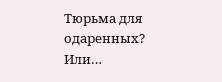Тюрьма для одаренных? Или…